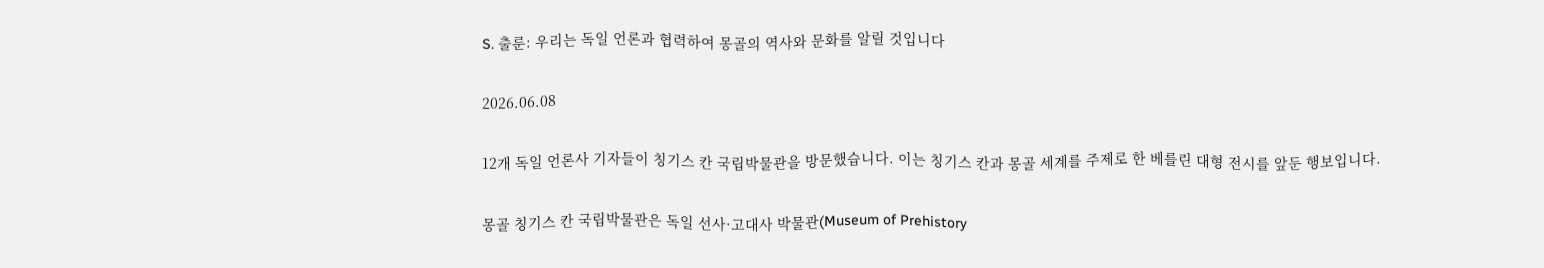S. 출룬: 우리는 독일 언론과 협력하여 몽골의 역사와 문화를 알릴 것입니다

2026.06.08

12개 독일 언론사 기자들이 칭기스 칸 국립박물관을 방문했습니다. 이는 칭기스 칸과 몽골 세계를 주제로 한 베를린 대형 전시를 앞둔 행보입니다.

몽골 칭기스 칸 국립박물관은 독일 선사·고대사 박물관(Museum of Prehistory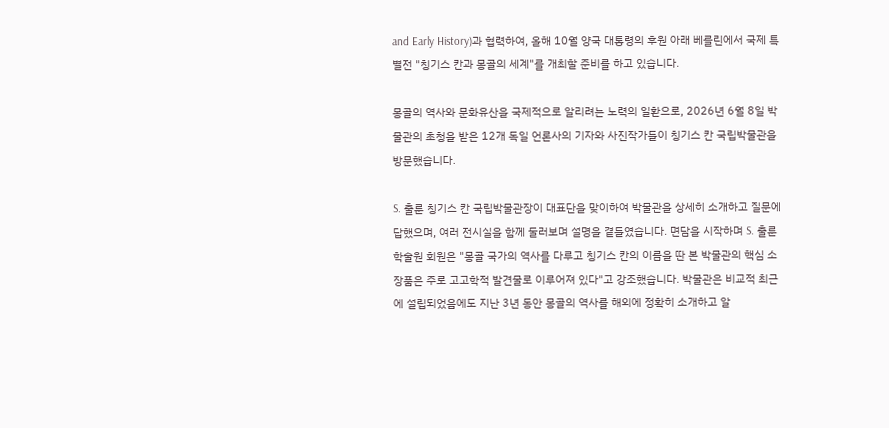and Early History)과 협력하여, 올해 10월 양국 대통령의 후원 아래 베를린에서 국제 특별전 "칭기스 칸과 몽골의 세계"를 개최할 준비를 하고 있습니다.

몽골의 역사와 문화유산을 국제적으로 알리려는 노력의 일환으로, 2026년 6월 8일 박물관의 초청을 받은 12개 독일 언론사의 기자와 사진작가들이 칭기스 칸 국립박물관을 방문했습니다.

S. 출룬 칭기스 칸 국립박물관장이 대표단을 맞이하여 박물관을 상세히 소개하고 질문에 답했으며, 여러 전시실을 함께 둘러보며 설명을 곁들였습니다. 면담을 시작하며 S. 출룬 학술원 회원은 "몽골 국가의 역사를 다루고 칭기스 칸의 이름을 딴 본 박물관의 핵심 소장품은 주로 고고학적 발견물로 이루어져 있다"고 강조했습니다. 박물관은 비교적 최근에 설립되었음에도 지난 3년 동안 몽골의 역사를 해외에 정확히 소개하고 알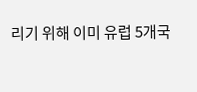리기 위해 이미 유럽 5개국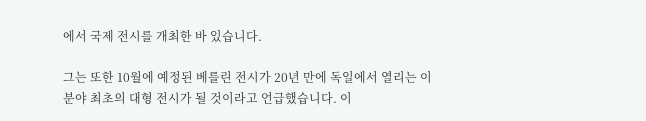에서 국제 전시를 개최한 바 있습니다.

그는 또한 10월에 예정된 베를린 전시가 20년 만에 독일에서 열리는 이 분야 최초의 대형 전시가 될 것이라고 언급했습니다. 이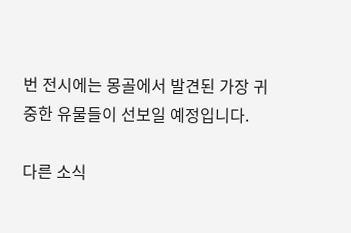번 전시에는 몽골에서 발견된 가장 귀중한 유물들이 선보일 예정입니다.

다른 소식